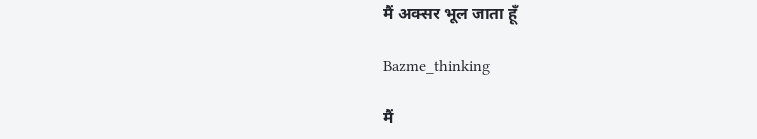मैं अक्सर भूल जाता हूँ

Bazme_thinking

मैं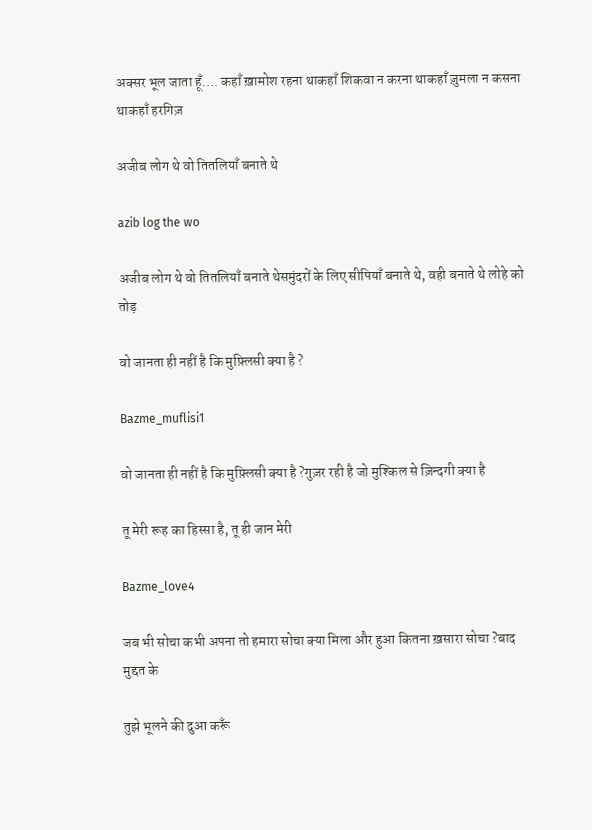अक्सर भूल जाता हूँ…. कहाँ ख़ामोश रहना थाकहाँ शिकवा न करना थाकहाँ ज़ुमला न कसना थाकहाँ हरगिज़

अजीब लोग थे वो तितलियाँ बनाते थे

azib log the wo

अजीब लोग थे वो तितलियाँ बनाते थेसमुंदरों के लिए सीपियाँ बनाते थे, वही बनाते थे लोहे को तोड़

वो जानता ही नहीं है कि मुफ़्लिसी क्या है ?

Bazme_muflisi1

वो जानता ही नहीं है कि मुफ़्लिसी क्या है ?गुज़र रही है जो मुश्किल से ज़िन्दगी क्या है

तू मेरी रूह का हिस्सा है, तू ही जान मेरी

Bazme_love4

जब भी सोचा कभी अपना तो हमारा सोचा क्या मिला और हुआ कितना ख़सारा सोचा ?बाद मुद्दत के

तुझे भूलने की दुआ करूँ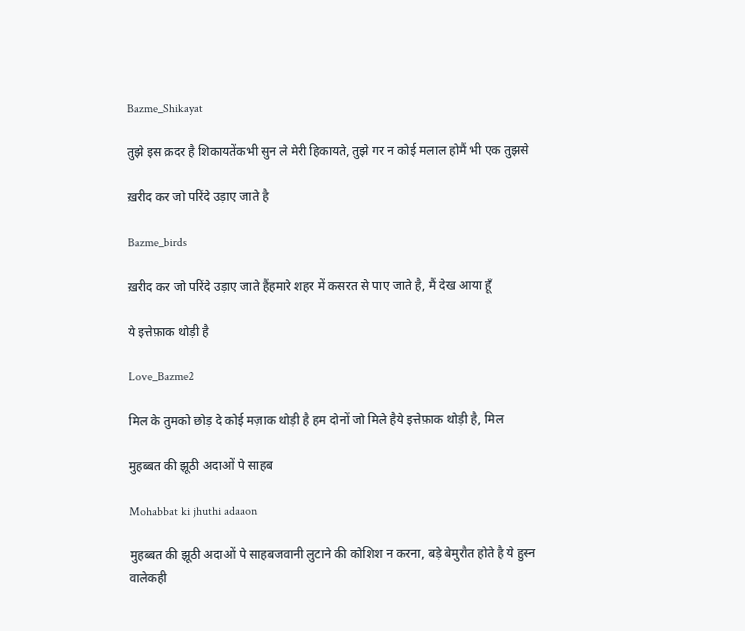Bazme_Shikayat

तुझे इस क़दर है शिकायतेंकभी सुन ले मेरी हिकायते, तुझे गर न कोई मलाल होमैं भी एक तुझसे

ख़रीद कर जो परिंदे उड़ाए जाते है

Bazme_birds

ख़रीद कर जो परिंदे उड़ाए जाते हैंहमारे शहर में कसरत से पाए जाते है, मैं देख आया हूँ

ये इत्तेफ़ाक थोड़ी है

Love_Bazme2

मिल के तुमको छोड़ दे कोई मज़ाक थोड़ी है हम दोनों जो मिले हैये इत्तेफ़ाक थोड़ी है, मिल

मुहब्बत की झूठी अदाओं पे साहब

Mohabbat ki jhuthi adaaon

मुहब्बत की झूठी अदाओं पे साहबजवानी लुटाने की कोशिश न करना, बड़े बेमुरौत होते है ये हुस्न वालेकही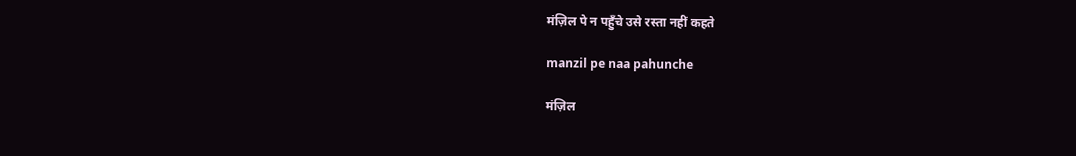मंज़िल पे न पहुँचे उसे रस्ता नहीं कहते

manzil pe naa pahunche

मंज़िल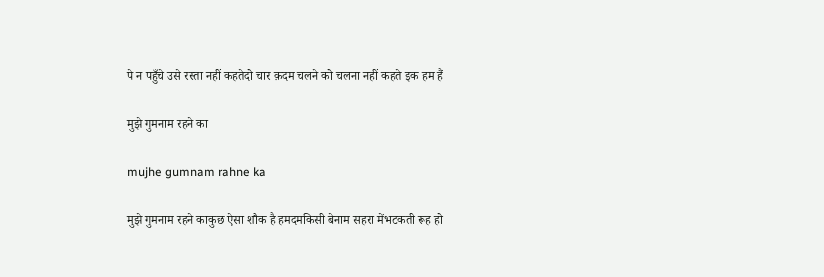पे न पहुँचे उसे रस्ता नहीं कहतेदो चार क़दम चलने को चलना नहीं कहते इक हम हैं

मुझे गुमनाम रहने का

mujhe gumnam rahne ka

मुझे गुमनाम रहने काकुछ ऐसा शौक है हमदमकिसी बेनाम सहरा मेंभटकती रूह हो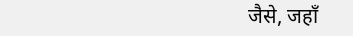जैसे, जहाँ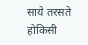साये तरसते होकिसी